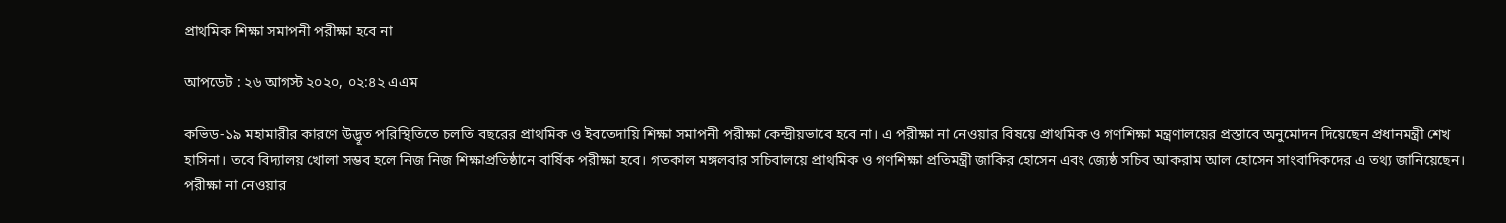প্রাথমিক শিক্ষা সমাপনী পরীক্ষা হবে না

আপডেট : ২৬ আগস্ট ২০২০, ০২:৪২ এএম

কভিড-১৯ মহামারীর কারণে উদ্ভূত পরিস্থিতিতে চলতি বছরের প্রাথমিক ও ইবতেদায়ি শিক্ষা সমাপনী পরীক্ষা কেন্দ্রীয়ভাবে হবে না। এ পরীক্ষা না নেওয়ার বিষয়ে প্রাথমিক ও গণশিক্ষা মন্ত্রণালয়ের প্রস্তাবে অনুমোদন দিয়েছেন প্রধানমন্ত্রী শেখ হাসিনা। তবে বিদ্যালয় খোলা সম্ভব হলে নিজ নিজ শিক্ষাপ্রতিষ্ঠানে বার্ষিক পরীক্ষা হবে। গতকাল মঙ্গলবার সচিবালয়ে প্রাথমিক ও গণশিক্ষা প্রতিমন্ত্রী জাকির হোসেন এবং জ্যেষ্ঠ সচিব আকরাম আল হোসেন সাংবাদিকদের এ তথ্য জানিয়েছেন। পরীক্ষা না নেওয়ার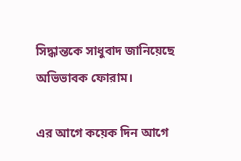সিদ্ধান্তকে সাধুবাদ জানিয়েছে অভিভাবক ফোরাম।

এর আগে কয়েক দিন আগে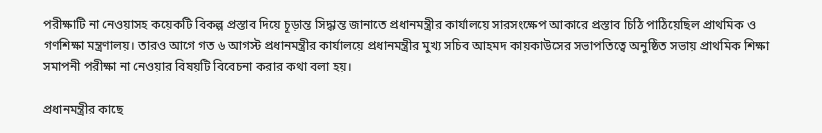পরীক্ষাটি না নেওয়াসহ কয়েকটি বিকল্প প্রস্তাব দিয়ে চূড়ান্ত সিদ্ধান্ত জানাতে প্রধানমন্ত্রীর কার্যালয়ে সারসংক্ষেপ আকারে প্রস্তাব চিঠি পাঠিয়েছিল প্রাথমিক ও গণশিক্ষা মন্ত্রণালয়। তারও আগে গত ৬ আগস্ট প্রধানমন্ত্রীর কার্যালয়ে প্রধানমন্ত্রীর মুখ্য সচিব আহমদ কায়কাউসের সভাপতিত্বে অনুষ্ঠিত সভায় প্রাথমিক শিক্ষা সমাপনী পরীক্ষা না নেওয়ার বিষয়টি বিবেচনা করার কথা বলা হয়।

প্রধানমন্ত্রীর কাছে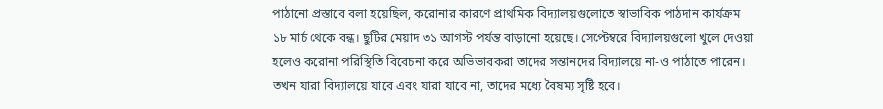পাঠানো প্রস্তাবে বলা হয়েছিল, করোনার কারণে প্রাথমিক বিদ্যালয়গুলোতে স্বাভাবিক পাঠদান কার্যক্রম ১৮ মার্চ থেকে বন্ধ। ছুটির মেয়াদ ৩১ আগস্ট পর্যন্ত বাড়ানো হয়েছে। সেপ্টেম্বরে বিদ্যালয়গুলো খুলে দেওয়া হলেও করোনা পরিস্থিতি বিবেচনা করে অভিভাবকরা তাদের সন্তানদের বিদ্যালয়ে না-ও পাঠাতে পারেন। তখন যারা বিদ্যালয়ে যাবে এবং যারা যাবে না, তাদের মধ্যে বৈষম্য সৃষ্টি হবে।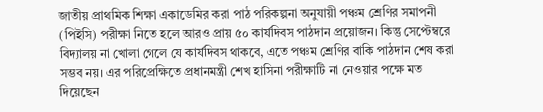জাতীয় প্রাথমিক শিক্ষা একাডেমির করা পাঠ পরিকল্পনা অনুযায়ী পঞ্চম শ্রেণির সমাপনী (পিইসি) পরীক্ষা নিতে হলে আরও প্রায় ৫০ কার্যদিবস পাঠদান প্রয়োজন। কিন্তু সেপ্টেম্বরে বিদ্যালয় না খোলা গেলে যে কার্যদিবস থাকবে, এতে পঞ্চম শ্রেণির বাকি পাঠদান শেষ করা সম্ভব নয়। এর পরিপ্রেক্ষিতে প্রধানমন্ত্রী শেখ হাসিনা পরীক্ষাটি না নেওয়ার পক্ষে মত দিয়েছেন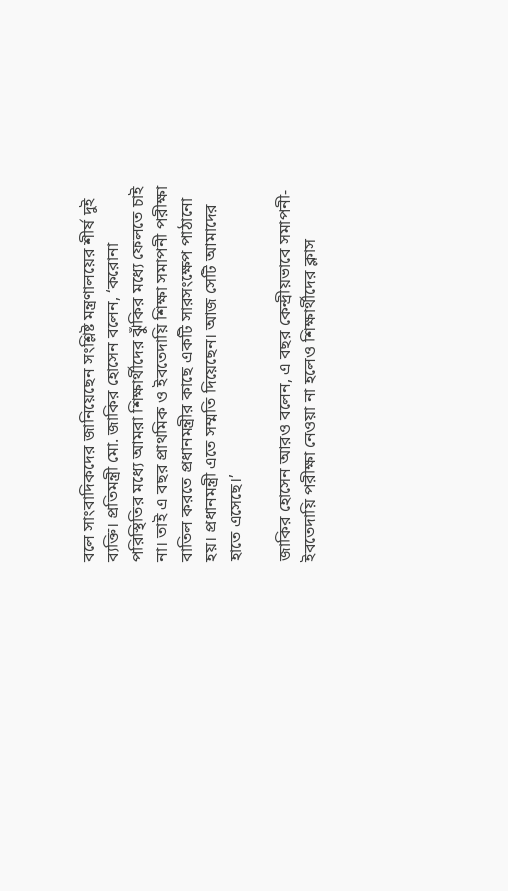বলে সাংবাদিকদের জানিয়েছেন সংশ্লিষ্ট মন্ত্রণালয়ের শীর্ষ দুই ব্যক্তি। প্রতিমন্ত্রী মো. জাকির হোসেন বলেন, ‘করোনা পরিস্থিতির মধ্যে আমরা শিক্ষার্থীদের ঝুঁকির মধ্যে ফেলতে চাই না। তাই এ বছর প্রাথমিক ও ইবতেদায়ি শিক্ষা সমাপনী পরীক্ষা বাতিল করতে প্রধানমন্ত্রীর কাছে একটি সারসংক্ষেপ পাঠানো হয়। প্রধানমন্ত্রী এতে সম্মতি দিয়েছেন। আজ সেটি আমাদের হাতে এসেছে।’

জাকির হোসেন আরও বলেন, এ বছর কেন্দ্রীয়ভাবে সমাপনী-ইবতেদায়ি পরীক্ষা নেওয়া না হলেও শিক্ষার্থীদের ক্লাস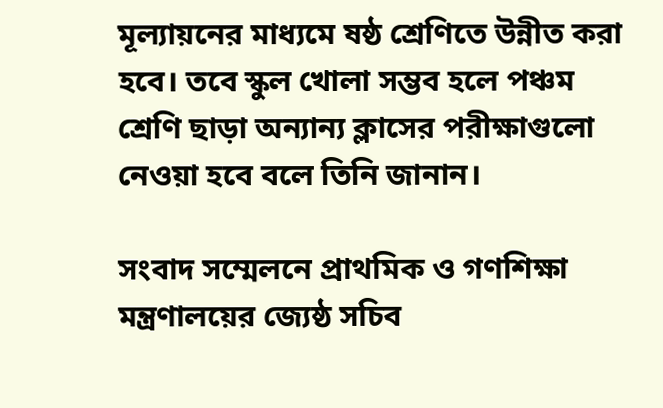মূল্যায়নের মাধ্যমে ষষ্ঠ শ্রেণিতে উন্নীত করা হবে। তবে স্কুল খোলা সম্ভব হলে পঞ্চম শ্রেণি ছাড়া অন্যান্য ক্লাসের পরীক্ষাগুলো নেওয়া হবে বলে তিনি জানান।

সংবাদ সম্মেলনে প্রাথমিক ও গণশিক্ষা মন্ত্রণালয়ের জ্যেষ্ঠ সচিব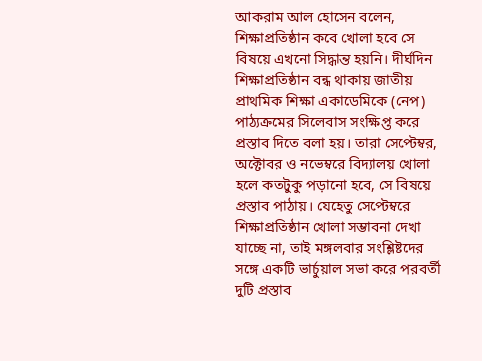আকরাম আল হোসেন বলেন, শিক্ষাপ্রতিষ্ঠান কবে খোলা হবে সে বিষয়ে এখনো সিদ্ধান্ত হয়নি। দীর্ঘদিন শিক্ষাপ্রতিষ্ঠান বন্ধ থাকায় জাতীয় প্রাথমিক শিক্ষা একাডেমিকে (নেপ) পাঠ্যক্রমের সিলেবাস সংক্ষিপ্ত করে প্রস্তাব দিতে বলা হয়। তারা সেপ্টেম্বর, অক্টোবর ও নভেম্বরে বিদ্যালয় খোলা হলে কতটুকু পড়ানো হবে, সে বিষয়ে প্রস্তাব পাঠায়। যেহেতু সেপ্টেম্বরে শিক্ষাপ্রতিষ্ঠান খোলা সম্ভাবনা দেখা যাচ্ছে না, তাই মঙ্গলবার সংশ্লিষ্টদের সঙ্গে একটি ভার্চুয়াল সভা করে পরবর্তী দুটি প্রস্তাব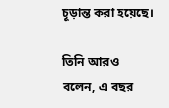চূড়ান্ত করা হয়েছে।

তিনি আরও বলেন, এ বছর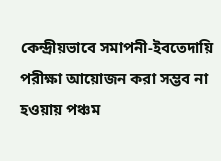কেন্দ্রীয়ভাবে সমাপনী-ইবতেদায়ি পরীক্ষা আয়োজন করা সম্ভব না হওয়ায় পঞ্চম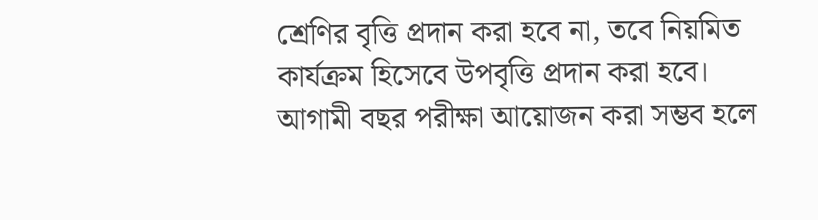শ্রেণির বৃত্তি প্রদান করা হবে না, তবে নিয়মিত কার্যক্রম হিসেবে উপবৃত্তি প্রদান করা হবে। আগামী বছর পরীক্ষা আয়োজন করা সম্ভব হলে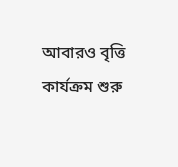আবারও বৃত্তি কার্যক্রম শুরু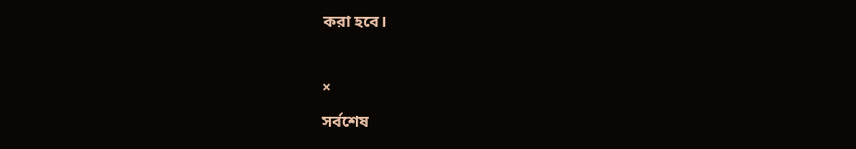করা হবে।

×
সর্বশেষ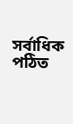সর্বাধিক পঠিত